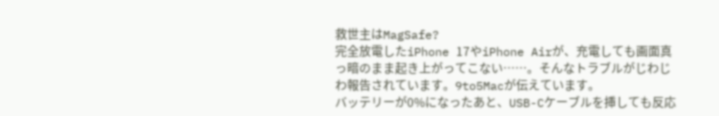救世主はMagSafe?
完全放電したiPhone 17やiPhone Airが、充電しても画面真っ暗のまま起き上がってこない……。そんなトラブルがじわじわ報告されています。9to5Macが伝えています。
バッテリーが0%になったあと、USB-Cケーブルを挿しても反応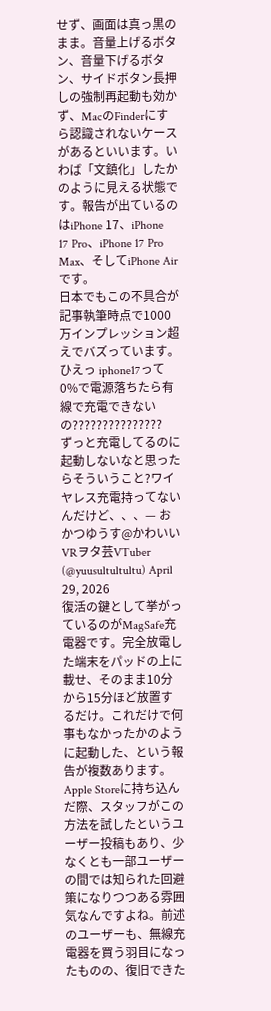せず、画面は真っ黒のまま。音量上げるボタン、音量下げるボタン、サイドボタン長押しの強制再起動も効かず、MacのFinderにすら認識されないケースがあるといいます。いわば「文鎮化」したかのように見える状態です。報告が出ているのはiPhone 17、iPhone 17 Pro、iPhone 17 Pro Max、そしてiPhone Airです。
日本でもこの不具合が記事執筆時点で1000万インプレッション超えでバズっています。
ひえっ iphone17って0%で電源落ちたら有線で充電できないの???????????????
ずっと充電してるのに起動しないなと思ったらそういうこと?ワイヤレス充電持ってないんだけど、、、— おかつゆうす@かわいいVRヲタ芸VTuber (@yuusultultultu) April 29, 2026
復活の鍵として挙がっているのがMagSafe充電器です。完全放電した端末をパッドの上に載せ、そのまま10分から15分ほど放置するだけ。これだけで何事もなかったかのように起動した、という報告が複数あります。
Apple Storeに持ち込んだ際、スタッフがこの方法を試したというユーザー投稿もあり、少なくとも一部ユーザーの間では知られた回避策になりつつある雰囲気なんですよね。前述のユーザーも、無線充電器を買う羽目になったものの、復旧できた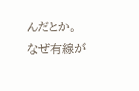んだとか。
なぜ有線が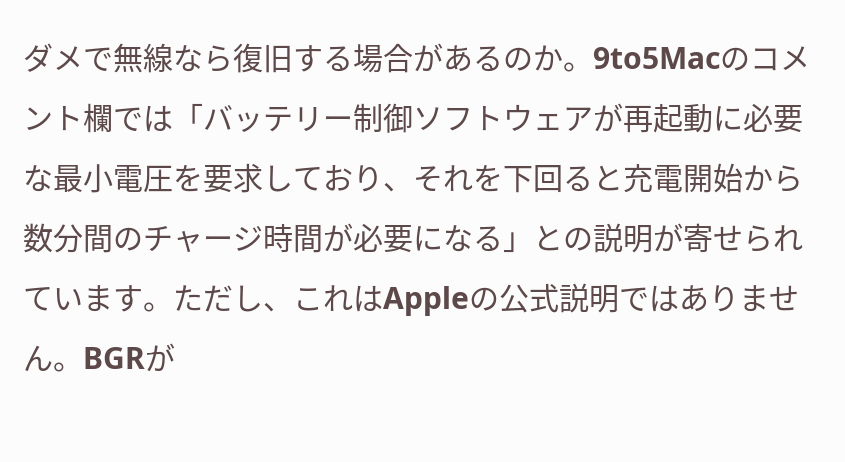ダメで無線なら復旧する場合があるのか。9to5Macのコメント欄では「バッテリー制御ソフトウェアが再起動に必要な最小電圧を要求しており、それを下回ると充電開始から数分間のチャージ時間が必要になる」との説明が寄せられています。ただし、これはAppleの公式説明ではありません。BGRが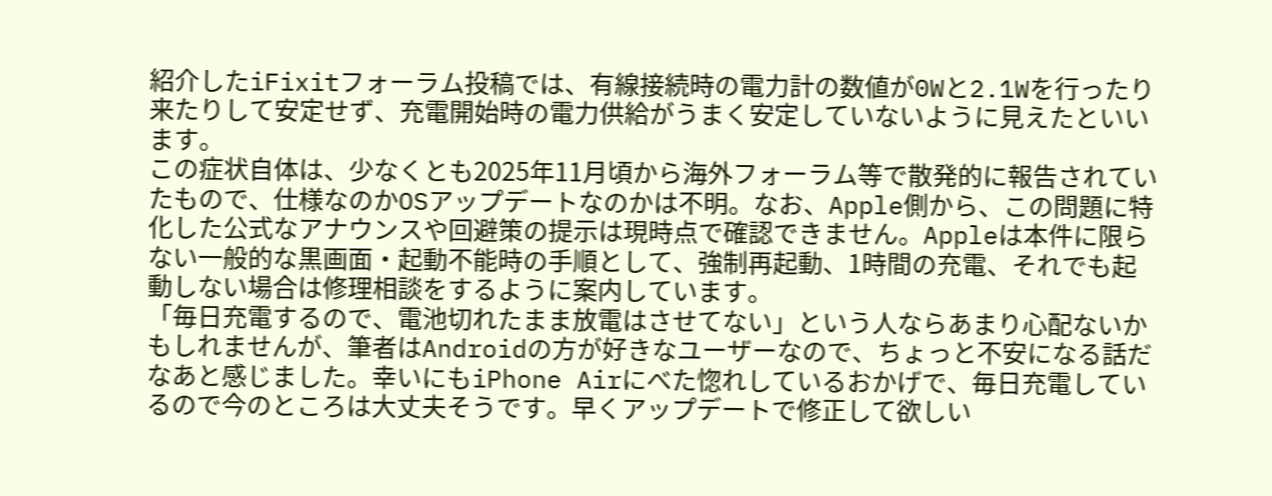紹介したiFixitフォーラム投稿では、有線接続時の電力計の数値が0Wと2.1Wを行ったり来たりして安定せず、充電開始時の電力供給がうまく安定していないように見えたといいます。
この症状自体は、少なくとも2025年11月頃から海外フォーラム等で散発的に報告されていたもので、仕様なのかOSアップデートなのかは不明。なお、Apple側から、この問題に特化した公式なアナウンスや回避策の提示は現時点で確認できません。Appleは本件に限らない一般的な黒画面・起動不能時の手順として、強制再起動、1時間の充電、それでも起動しない場合は修理相談をするように案内しています。
「毎日充電するので、電池切れたまま放電はさせてない」という人ならあまり心配ないかもしれませんが、筆者はAndroidの方が好きなユーザーなので、ちょっと不安になる話だなあと感じました。幸いにもiPhone Airにべた惚れしているおかげで、毎日充電しているので今のところは大丈夫そうです。早くアップデートで修正して欲しい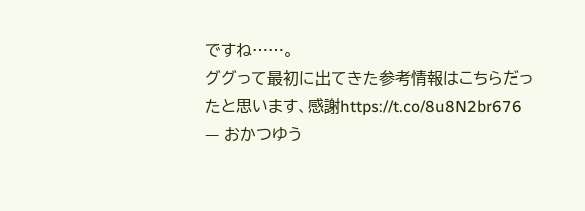ですね……。
ググって最初に出てきた参考情報はこちらだったと思います、感謝https://t.co/8u8N2br676
— おかつゆう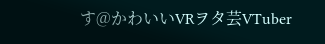す@かわいいVRヲタ芸VTuber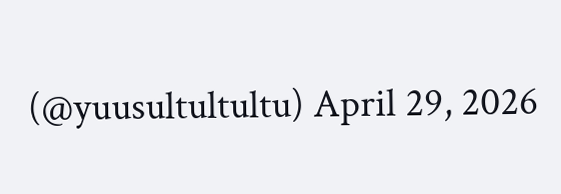(@yuusultultultu) April 29, 2026